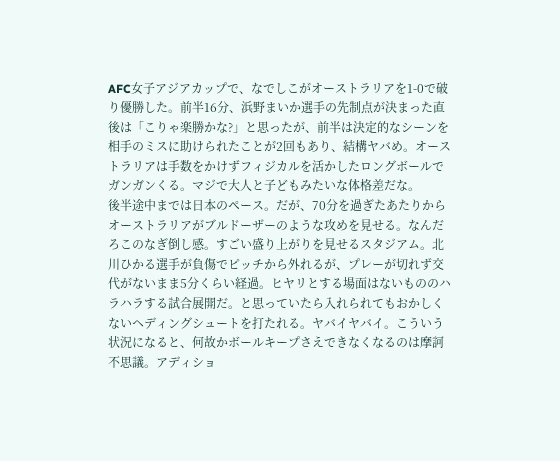AFC女子アジアカップで、なでしこがオーストラリアを1-0で破り優勝した。前半16分、浜野まいか選手の先制点が決まった直後は「こりゃ楽勝かな?」と思ったが、前半は決定的なシーンを相手のミスに助けられたことが2回もあり、結構ヤバめ。オーストラリアは手数をかけずフィジカルを活かしたロングボールでガンガンくる。マジで大人と子どもみたいな体格差だな。
後半途中までは日本のペース。だが、70分を過ぎたあたりからオーストラリアがブルドーザーのような攻めを見せる。なんだろこのなぎ倒し感。すごい盛り上がりを見せるスタジアム。北川ひかる選手が負傷でピッチから外れるが、プレーが切れず交代がないまま5分くらい経過。ヒヤリとする場面はないもののハラハラする試合展開だ。と思っていたら入れられてもおかしくないヘディングシュートを打たれる。ヤバイヤバイ。こういう状況になると、何故かボールキープさえできなくなるのは摩訶不思議。アディショ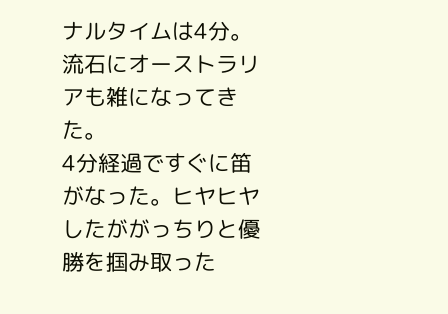ナルタイムは4分。流石にオーストラリアも雑になってきた。
4分経過ですぐに笛がなった。ヒヤヒヤしたががっちりと優勝を掴み取った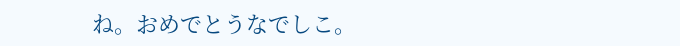ね。おめでとうなでしこ。